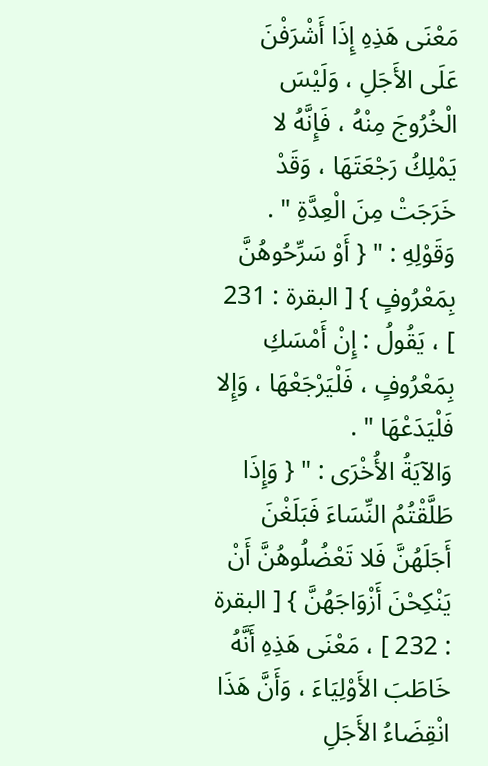مَعْنَى هَذِهِ إِذَا أَشْرَفْنَ عَلَى الأَجَلِ ، وَلَيْسَ الْخُرُوجَ مِنْهُ ، فَإِنَّهُ لا يَمْلِكُ رَجْعَتَهَا ، وَقَدْ خَرَجَتْ مِنَ الْعِدَّةِ " .
وَقَوْلِهِ : " { أَوْ سَرِّحُوهُنَّ بِمَعْرُوفٍ } [ البقرة : 231 ] ، يَقُولُ : إِنْ أَمْسَكِ بِمَعْرُوفٍ ، فَلْيَرْجَعْهَا ، وَإِلا فَلْيَدَعْهَا " .
وَالآيَةُ الأُخْرَى : " { وَإِذَا طَلَّقْتُمُ النِّسَاءَ فَبَلَغْنَ أَجَلَهُنَّ فَلا تَعْضُلُوهُنَّ أَنْ يَنْكِحْنَ أَزْوَاجَهُنَّ } [ البقرة : 232 ] ، مَعْنَى هَذِهِ أَنَّهُ خَاطَبَ الأَوْلِيَاءَ ، وَأَنَّ هَذَا انْقِضَاءُ الأَجَلِ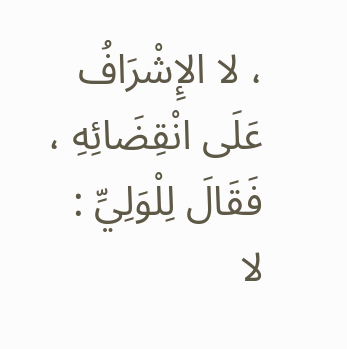، لا الإِشْرَافُ عَلَى انْقِضَائِهِ ، فَقَالَ لِلْوَلِيِّ : لا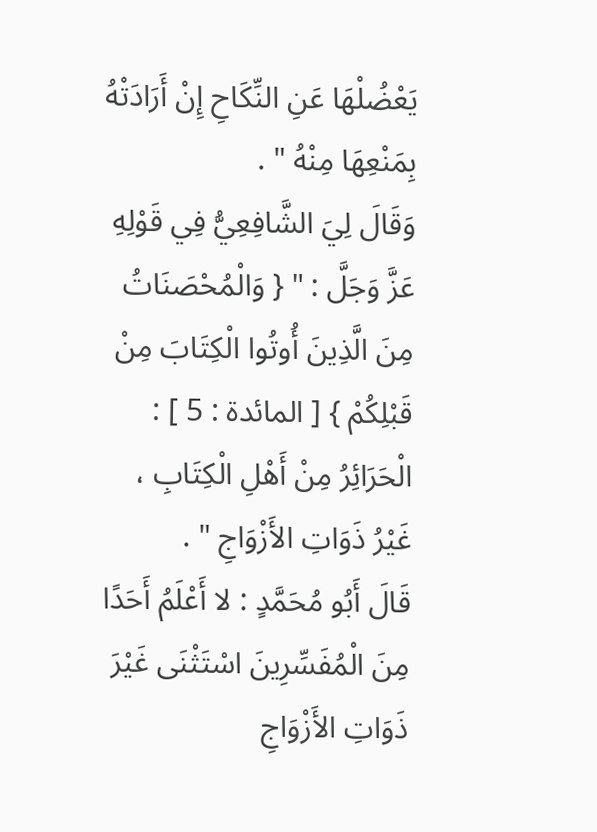يَعْضُلْهَا عَنِ النِّكَاحِ إِنْ أَرَادَتْهُ بِمَنْعِهَا مِنْهُ " .
وَقَالَ لِيَ الشَّافِعِيُّ فِي قَوْلِهِ عَزَّ وَجَلَّ : " { وَالْمُحْصَنَاتُ مِنَ الَّذِينَ أُوتُوا الْكِتَابَ مِنْ قَبْلِكُمْ } [ المائدة : 5 ] : الْحَرَائِرُ مِنْ أَهْلِ الْكِتَابِ ، غَيْرُ ذَوَاتِ الأَزْوَاجِ " .
قَالَ أَبُو مُحَمَّدٍ : لا أَعْلَمُ أَحَدًا مِنَ الْمُفَسِّرِينَ اسْتَثْنَى غَيْرَ ذَوَاتِ الأَزْوَاجِ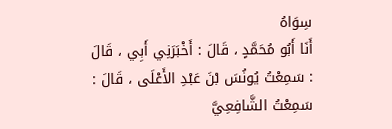سِوَاهُ
أَنَا أَبُو مُحَمَّدٍ ، قَالَ : أَخْبَرَنِي أَبِي ، قَالَ : سَمِعْتُ يُونُسَ بْنَ عَبْدِ الأَعْلَى ، قَالَ : سَمِعْتُ الشَّافِعِيَّ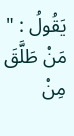يَقُولُ : " مَنْ طَلَّقَ مِنْ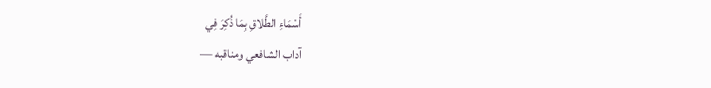أَسْمَاءِ الطَّلاقِ بِمَا ذُكِرَ فِي
آداب الشافعي ومناقبه —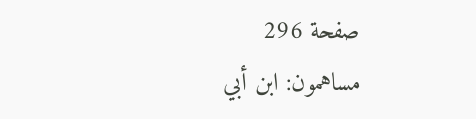صفحة 296
مساهمون: ابن أبي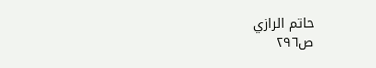حاتم الرازي
ص٢٩٦